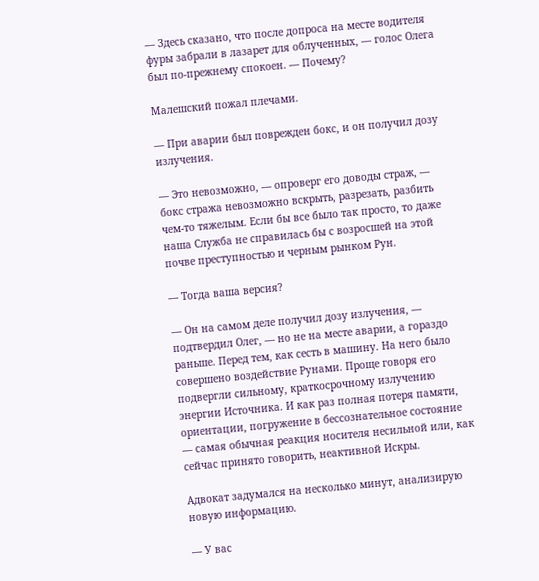— Здесь сказано, что после допроса на месте водителя фуры забрали в лазарет для облученных, — голос Олега был по-прежнему спокоен. — Почему?

Малешский пожал плечами.

— При аварии был поврежден бокс, и он получил дозу излучения.

— Это невозможно, — опроверг его доводы страж, — бокс стража невозможно вскрыть, разрезать, разбить чем-то тяжелым. Если бы все было так просто, то даже наша Служба не справилась бы с возросшей на этой почве преступностью и черным рынком Рун.

— Тогда ваша версия?

— Он на самом деле получил дозу излучения, — подтвердил Олег, — но не на месте аварии, а гораздо раньше. Перед тем, как сесть в машину. На него было совершено воздействие Рунами. Проще говоря его подвергли сильному, краткосрочному излучению энергии Источника. И как раз полная потеря памяти, ориентации, погружение в бессознательное состояние — самая обычная реакция носителя несильной или, как сейчас принято говорить, неактивной Искры.

Адвокат задумался на несколько минут, анализирую новую информацию.

— У вас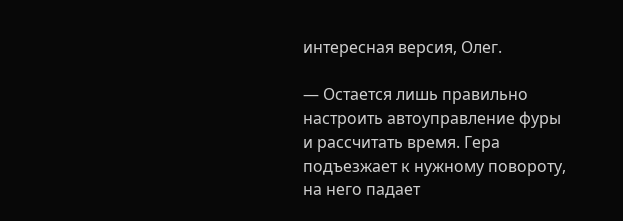интересная версия, Олег.

— Остается лишь правильно настроить автоуправление фуры и рассчитать время. Гера подъезжает к нужному повороту, на него падает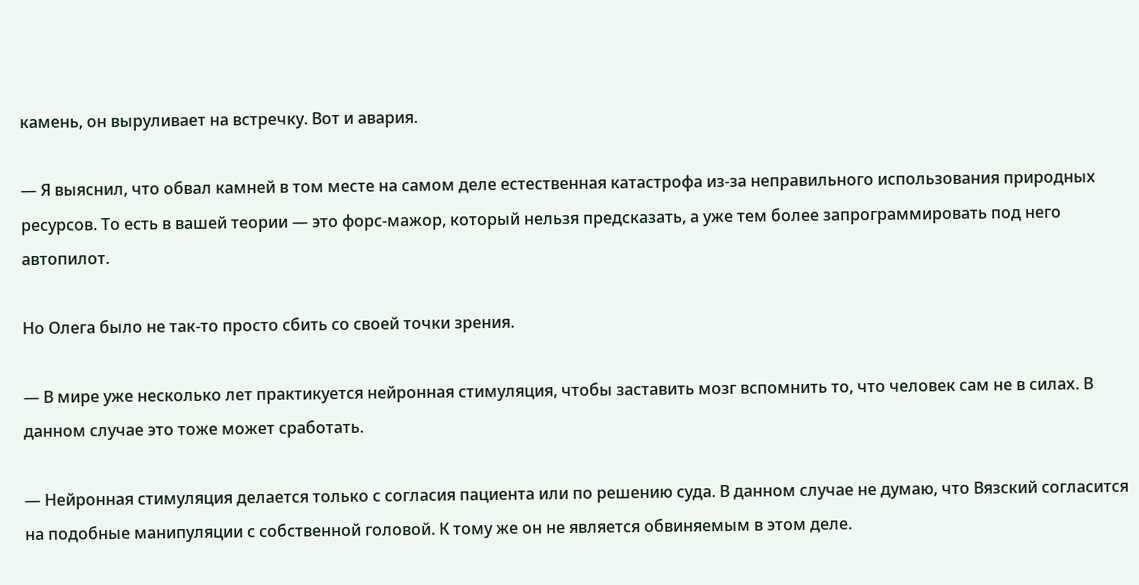камень, он выруливает на встречку. Вот и авария.

— Я выяснил, что обвал камней в том месте на самом деле естественная катастрофа из-за неправильного использования природных ресурсов. То есть в вашей теории — это форс-мажор, который нельзя предсказать, а уже тем более запрограммировать под него автопилот.

Но Олега было не так-то просто сбить со своей точки зрения.

— В мире уже несколько лет практикуется нейронная стимуляция, чтобы заставить мозг вспомнить то, что человек сам не в силах. В данном случае это тоже может сработать.

— Нейронная стимуляция делается только с согласия пациента или по решению суда. В данном случае не думаю, что Вязский согласится на подобные манипуляции с собственной головой. К тому же он не является обвиняемым в этом деле.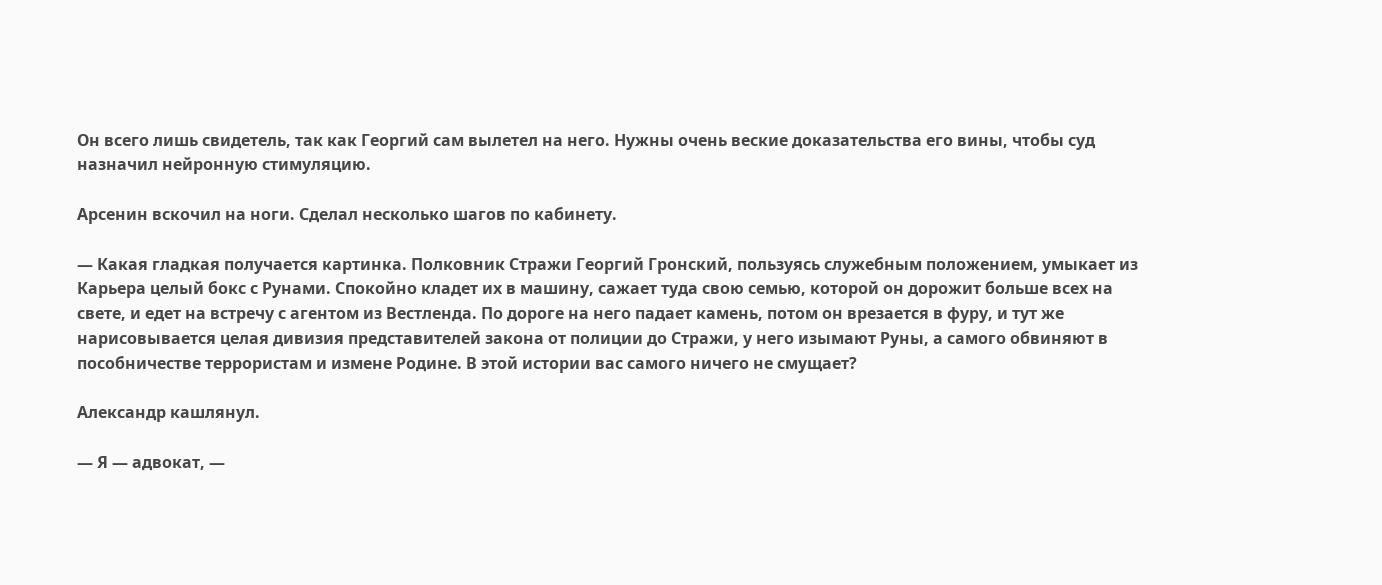Он всего лишь свидетель, так как Георгий сам вылетел на него. Нужны очень веские доказательства его вины, чтобы суд назначил нейронную стимуляцию.

Арсенин вскочил на ноги. Сделал несколько шагов по кабинету.

— Какая гладкая получается картинка. Полковник Стражи Георгий Гронский, пользуясь служебным положением, умыкает из Карьера целый бокс с Рунами. Спокойно кладет их в машину, сажает туда свою семью, которой он дорожит больше всех на свете, и едет на встречу с агентом из Вестленда. По дороге на него падает камень, потом он врезается в фуру, и тут же нарисовывается целая дивизия представителей закона от полиции до Стражи, у него изымают Руны, а самого обвиняют в пособничестве террористам и измене Родине. В этой истории вас самого ничего не смущает?

Александр кашлянул.

— Я — адвокат, —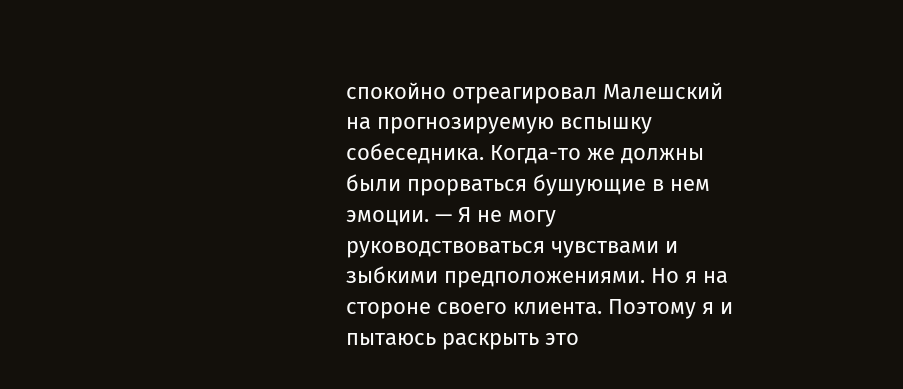спокойно отреагировал Малешский на прогнозируемую вспышку собеседника. Когда-то же должны были прорваться бушующие в нем эмоции. — Я не могу руководствоваться чувствами и зыбкими предположениями. Но я на стороне своего клиента. Поэтому я и пытаюсь раскрыть это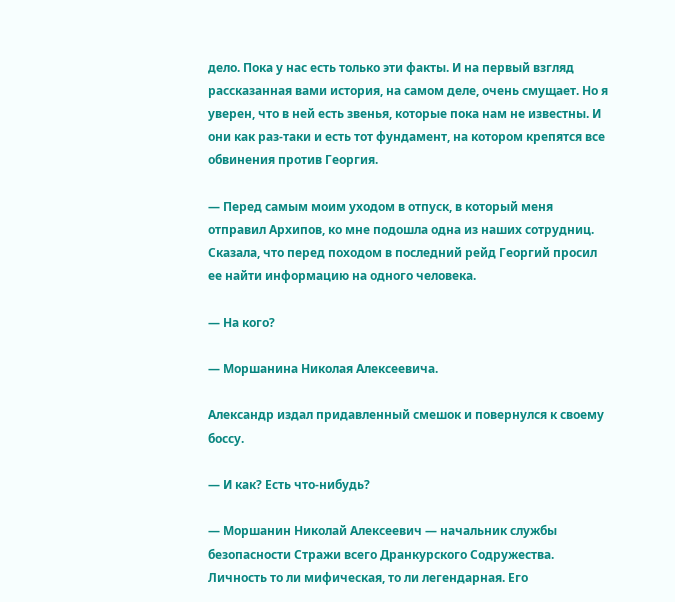дело. Пока у нас есть только эти факты. И на первый взгляд рассказанная вами история, на самом деле, очень смущает. Но я уверен, что в ней есть звенья, которые пока нам не известны. И они как раз-таки и есть тот фундамент, на котором крепятся все обвинения против Георгия.

— Перед самым моим уходом в отпуск, в который меня отправил Архипов, ко мне подошла одна из наших сотрудниц. Сказала, что перед походом в последний рейд Георгий просил ее найти информацию на одного человека.

— На кого?

— Моршанина Николая Алексеевича.

Александр издал придавленный смешок и повернулся к своему боссу.

— И как? Есть что-нибудь?

— Моршанин Николай Алексеевич — начальник службы безопасности Стражи всего Дранкурского Содружества. Личность то ли мифическая, то ли легендарная. Его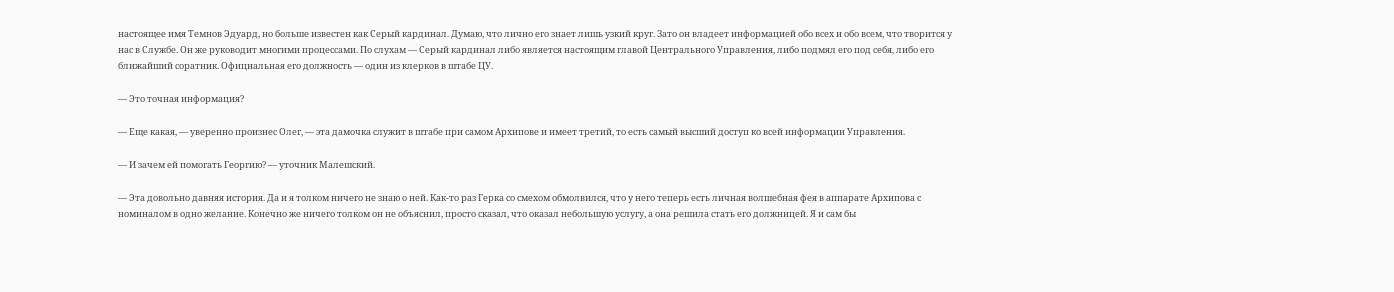настоящее имя Темнов Эдуард, но больше известен как Серый кардинал. Думаю, что лично его знает лишь узкий круг. Зато он владеет информацией обо всех и обо всем, что творится у нас в Службе. Он же руководит многими процессами. По слухам — Серый кардинал либо является настоящим главой Центрального Управления, либо подмял его под себя, либо его ближайший соратник. Официальная его должность — один из клерков в штабе ЦУ.

— Это точная информация?

— Еще какая, — уверенно произнес Олег, — эта дамочка служит в штабе при самом Архипове и имеет третий, то есть самый высший доступ ко всей информации Управления.

— И зачем ей помогать Георгию? — уточник Малешский.

— Эта довольно давняя история. Да и я толком ничего не знаю о ней. Как-то раз Герка со смехом обмолвился, что у него теперь есть личная волшебная фея в аппарате Архипова с номиналом в одно желание. Конечно же ничего толком он не объяснил, просто сказал, что оказал небольшую услугу, а она решила стать его должницей. Я и сам бы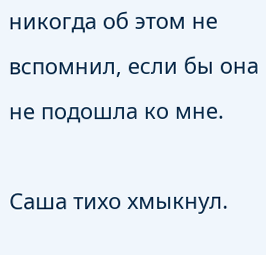никогда об этом не вспомнил, если бы она не подошла ко мне.

Саша тихо хмыкнул.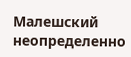Малешский неопределенно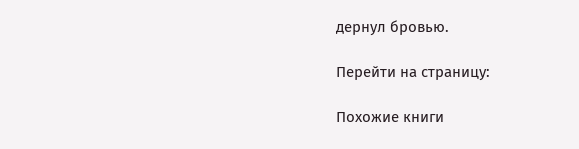дернул бровью.

Перейти на страницу:

Похожие книги